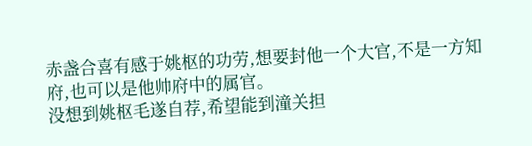赤盏合喜有感于姚枢的功劳,想要封他一个大官,不是一方知府,也可以是他帅府中的属官。
没想到姚枢毛遂自荐,希望能到潼关担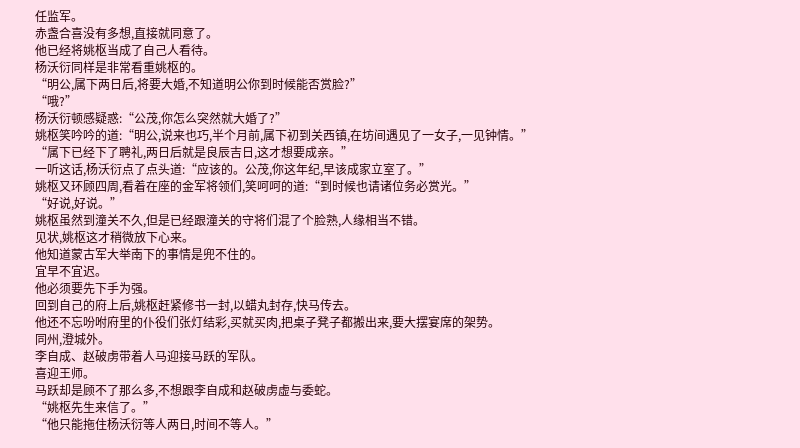任监军。
赤盏合喜没有多想,直接就同意了。
他已经将姚枢当成了自己人看待。
杨沃衍同样是非常看重姚枢的。
“明公,属下两日后,将要大婚,不知道明公你到时候能否赏脸?”
“哦?”
杨沃衍顿感疑惑:“公茂,你怎么突然就大婚了?”
姚枢笑吟吟的道:“明公,说来也巧,半个月前,属下初到关西镇,在坊间遇见了一女子,一见钟情。”
“属下已经下了聘礼,两日后就是良辰吉日,这才想要成亲。”
一听这话,杨沃衍点了点头道:“应该的。公茂,你这年纪,早该成家立室了。”
姚枢又环顾四周,看着在座的金军将领们,笑呵呵的道:“到时候也请诸位务必赏光。”
“好说,好说。”
姚枢虽然到潼关不久,但是已经跟潼关的守将们混了个脸熟,人缘相当不错。
见状,姚枢这才稍微放下心来。
他知道蒙古军大举南下的事情是兜不住的。
宜早不宜迟。
他必须要先下手为强。
回到自己的府上后,姚枢赶紧修书一封,以蜡丸封存,快马传去。
他还不忘吩咐府里的仆役们张灯结彩,买就买肉,把桌子凳子都搬出来,要大摆宴席的架势。
同州,澄城外。
李自成、赵破虏带着人马迎接马跃的军队。
喜迎王师。
马跃却是顾不了那么多,不想跟李自成和赵破虏虚与委蛇。
“姚枢先生来信了。”
“他只能拖住杨沃衍等人两日,时间不等人。”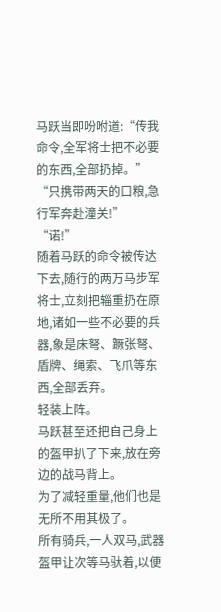马跃当即吩咐道:“传我命令,全军将士把不必要的东西,全部扔掉。”
“只携带两天的口粮,急行军奔赴潼关!”
“诺!”
随着马跃的命令被传达下去,随行的两万马步军将士,立刻把辎重扔在原地,诸如一些不必要的兵器,象是床弩、蹶张弩、盾牌、绳索、飞爪等东西,全部丢弃。
轻装上阵。
马跃甚至还把自己身上的盔甲扒了下来,放在旁边的战马背上。
为了减轻重量,他们也是无所不用其极了。
所有骑兵,一人双马,武器盔甲让次等马驮着,以便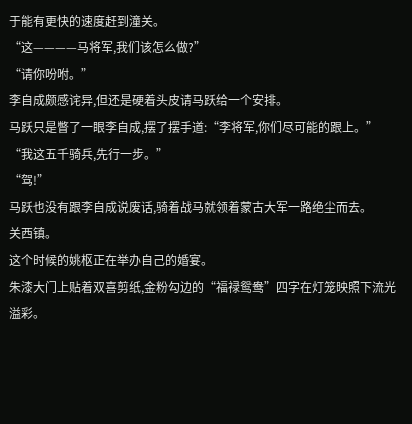于能有更快的速度赶到潼关。
“这————马将军,我们该怎么做?”
“请你吩咐。”
李自成颇感诧异,但还是硬着头皮请马跃给一个安排。
马跃只是瞥了一眼李自成,摆了摆手道:“李将军,你们尽可能的跟上。”
“我这五千骑兵,先行一步。”
“驾!”
马跃也没有跟李自成说废话,骑着战马就领着蒙古大军一路绝尘而去。
关西镇。
这个时候的姚枢正在举办自己的婚宴。
朱漆大门上贴着双喜剪纸,金粉勾边的“福禄鸳鸯”四字在灯笼映照下流光溢彩。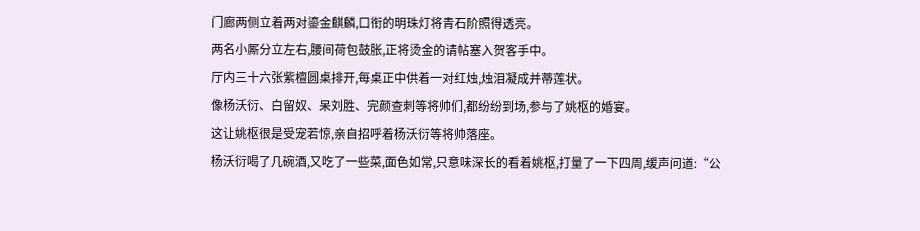门廊两侧立着两对鎏金麒麟,口衔的明珠灯将青石阶照得透亮。
两名小厮分立左右,腰间荷包鼓胀,正将烫金的请帖塞入贺客手中。
厅内三十六张紫檀圆桌排开,每桌正中供着一对红烛,烛泪凝成并蒂莲状。
像杨沃衍、白留奴、呆刘胜、完颜查刺等将帅们,都纷纷到场,参与了姚枢的婚宴。
这让姚枢很是受宠若惊,亲自招呼着杨沃衍等将帅落座。
杨沃衍喝了几碗酒,又吃了一些菜,面色如常,只意味深长的看着姚枢,打量了一下四周,缓声问道:“公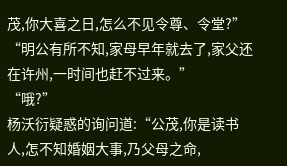茂,你大喜之日,怎么不见令尊、令堂?”
“明公有所不知,家母早年就去了,家父还在许州,一时间也赶不过来。”
“哦?”
杨沃衍疑惑的询问道:“公茂,你是读书人,怎不知婚姻大事,乃父母之命,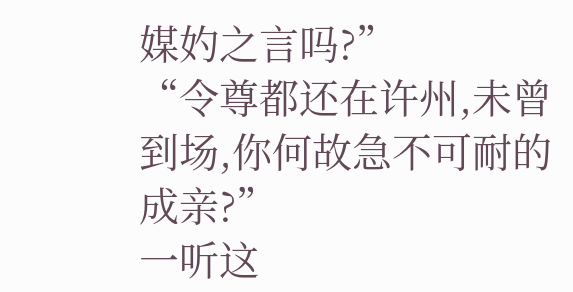媒妁之言吗?”
“令尊都还在许州,未曾到场,你何故急不可耐的成亲?”
一听这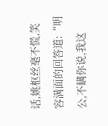话,姚枢丝毫不慌,笑容满面的回答道:“明公,不瞒你说,我这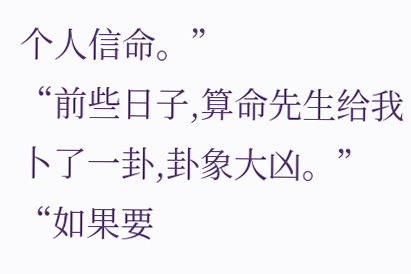个人信命。”
“前些日子,算命先生给我卜了一卦,卦象大凶。”
“如果要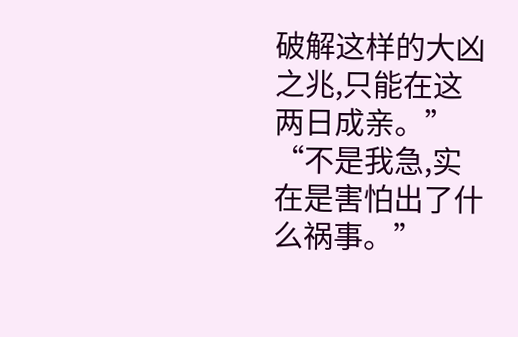破解这样的大凶之兆,只能在这两日成亲。”
“不是我急,实在是害怕出了什么祸事。”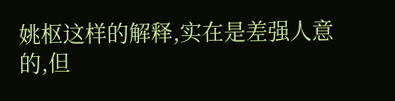姚枢这样的解释,实在是差强人意的,但